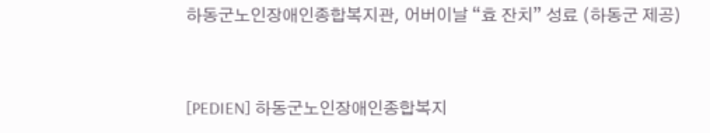하동군노인장애인종합복지관, 어버이날 “효 잔치” 성료 (하동군 제공)



[PEDIEN] 하동군노인장애인종합복지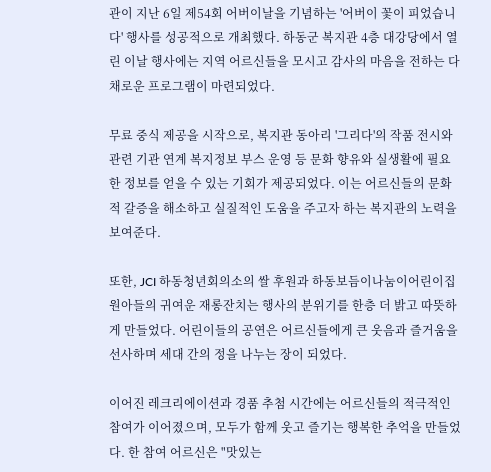관이 지난 6일 제54회 어버이날을 기념하는 '어버이 꽃이 피었습니다' 행사를 성공적으로 개최했다. 하동군 복지관 4층 대강당에서 열린 이날 행사에는 지역 어르신들을 모시고 감사의 마음을 전하는 다채로운 프로그램이 마련되었다.

무료 중식 제공을 시작으로, 복지관 동아리 '그리다'의 작품 전시와 관련 기관 연계 복지정보 부스 운영 등 문화 향유와 실생활에 필요한 정보를 얻을 수 있는 기회가 제공되었다. 이는 어르신들의 문화적 갈증을 해소하고 실질적인 도움을 주고자 하는 복지관의 노력을 보여준다.

또한, JCI 하동청년회의소의 쌀 후원과 하동보듬이나눔이어린이집 원아들의 귀여운 재롱잔치는 행사의 분위기를 한층 더 밝고 따뜻하게 만들었다. 어린이들의 공연은 어르신들에게 큰 웃음과 즐거움을 선사하며 세대 간의 정을 나누는 장이 되었다.

이어진 레크리에이션과 경품 추첨 시간에는 어르신들의 적극적인 참여가 이어졌으며, 모두가 함께 웃고 즐기는 행복한 추억을 만들었다. 한 참여 어르신은 "맛있는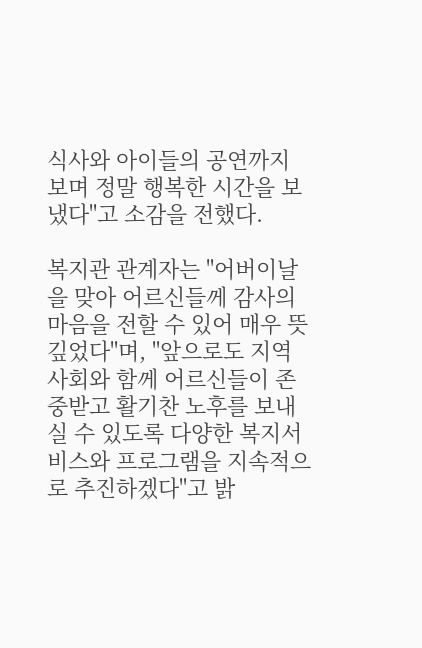식사와 아이들의 공연까지 보며 정말 행복한 시간을 보냈다"고 소감을 전했다.

복지관 관계자는 "어버이날을 맞아 어르신들께 감사의 마음을 전할 수 있어 매우 뜻깊었다"며, "앞으로도 지역사회와 함께 어르신들이 존중받고 활기찬 노후를 보내실 수 있도록 다양한 복지서비스와 프로그램을 지속적으로 추진하겠다"고 밝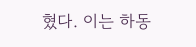혔다. 이는 하동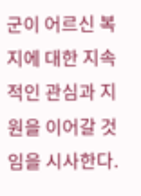군이 어르신 복지에 대한 지속적인 관심과 지원을 이어갈 것임을 시사한다.